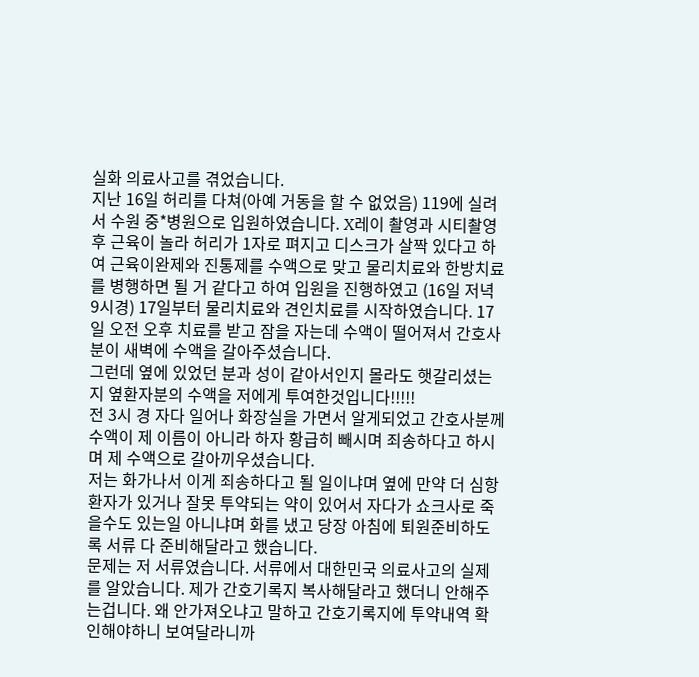실화 의료사고를 겪었습니다.
지난 16일 허리를 다쳐(아예 거동을 할 수 없었음) 119에 실려서 수원 중*병원으로 입원하였습니다. X레이 촬영과 시티촬영 후 근육이 놀라 허리가 1자로 펴지고 디스크가 살짝 있다고 하여 근육이완제와 진통제를 수액으로 맞고 물리치료와 한방치료를 병행하면 될 거 같다고 하여 입원을 진행하였고 (16일 저녁 9시경) 17일부터 물리치료와 견인치료를 시작하였습니다. 17일 오전 오후 치료를 받고 잠을 자는데 수액이 떨어져서 간호사분이 새벽에 수액을 갈아주셨습니다.
그런데 옆에 있었던 분과 성이 같아서인지 몰라도 햇갈리셨는지 옆환자분의 수액을 저에게 투여한것입니다!!!!!
전 3시 경 자다 일어나 화장실을 가면서 알게되었고 간호사분께 수액이 제 이름이 아니라 하자 황급히 빼시며 죄송하다고 하시며 제 수액으로 갈아끼우셨습니다.
저는 화가나서 이게 죄송하다고 될 일이냐며 옆에 만약 더 심항 환자가 있거나 잘못 투약되는 약이 있어서 자다가 쇼크사로 죽을수도 있는일 아니냐며 화를 냈고 당장 아침에 퇴원준비하도록 서류 다 준비해달라고 했습니다.
문제는 저 서류였습니다. 서류에서 대한민국 의료사고의 실제를 알았습니다. 제가 간호기록지 복사해달라고 했더니 안해주는겁니다. 왜 안가져오냐고 말하고 간호기록지에 투약내역 확인해야하니 보여달라니까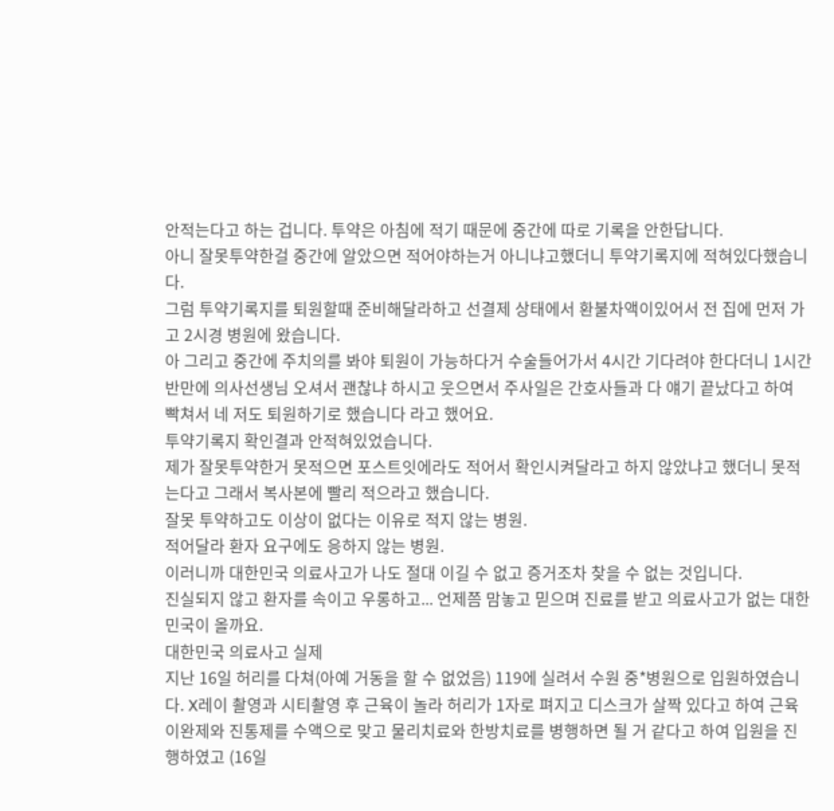안적는다고 하는 겁니다. 투약은 아침에 적기 때문에 중간에 따로 기록을 안한답니다.
아니 잘못투약한걸 중간에 알았으면 적어야하는거 아니냐고했더니 투약기록지에 적혀있다했습니다.
그럼 투약기록지를 퇴원할때 준비해달라하고 선결제 상태에서 환불차액이있어서 전 집에 먼저 가고 2시경 병원에 왔습니다.
아 그리고 중간에 주치의를 봐야 퇴원이 가능하다거 수술들어가서 4시간 기다려야 한다더니 1시간 반만에 의사선생님 오셔서 괜찮냐 하시고 웃으면서 주사일은 간호사들과 다 얘기 끝났다고 하여 빡쳐서 네 저도 퇴원하기로 했습니다 라고 했어요.
투약기록지 확인결과 안적혀있었습니다.
제가 잘못투약한거 못적으면 포스트잇에라도 적어서 확인시켜달라고 하지 않았냐고 했더니 못적는다고 그래서 복사본에 빨리 적으라고 했습니다.
잘못 투약하고도 이상이 없다는 이유로 적지 않는 병원.
적어달라 환자 요구에도 응하지 않는 병원.
이러니까 대한민국 의료사고가 나도 절대 이길 수 없고 증거조차 찾을 수 없는 것입니다.
진실되지 않고 환자를 속이고 우롱하고... 언제쯤 맘놓고 믿으며 진료를 받고 의료사고가 없는 대한민국이 올까요.
대한민국 의료사고 실제
지난 16일 허리를 다쳐(아예 거동을 할 수 없었음) 119에 실려서 수원 중*병원으로 입원하였습니다. X레이 촬영과 시티촬영 후 근육이 놀라 허리가 1자로 펴지고 디스크가 살짝 있다고 하여 근육이완제와 진통제를 수액으로 맞고 물리치료와 한방치료를 병행하면 될 거 같다고 하여 입원을 진행하였고 (16일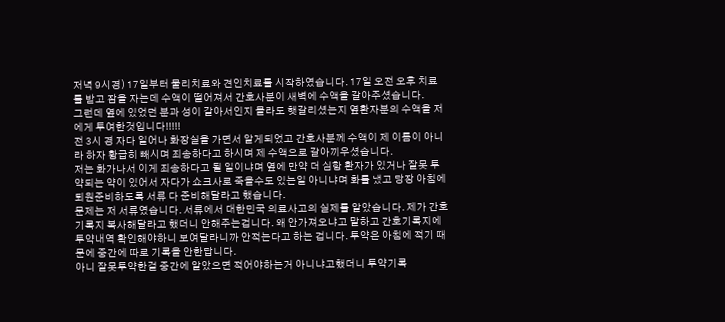저녁 9시경) 17일부터 물리치료와 견인치료를 시작하였습니다. 17일 오전 오후 치료를 받고 잠을 자는데 수액이 떨어져서 간호사분이 새벽에 수액을 갈아주셨습니다.
그런데 옆에 있었던 분과 성이 같아서인지 몰라도 햇갈리셨는지 옆환자분의 수액을 저에게 투여한것입니다!!!!!
전 3시 경 자다 일어나 화장실을 가면서 알게되었고 간호사분께 수액이 제 이름이 아니라 하자 황급히 빼시며 죄송하다고 하시며 제 수액으로 갈아끼우셨습니다.
저는 화가나서 이게 죄송하다고 될 일이냐며 옆에 만약 더 심항 환자가 있거나 잘못 투약되는 약이 있어서 자다가 쇼크사로 죽을수도 있는일 아니냐며 화를 냈고 당장 아침에 퇴원준비하도록 서류 다 준비해달라고 했습니다.
문제는 저 서류였습니다. 서류에서 대한민국 의료사고의 실제를 알았습니다. 제가 간호기록지 복사해달라고 했더니 안해주는겁니다. 왜 안가져오냐고 말하고 간호기록지에 투약내역 확인해야하니 보여달라니까 안적는다고 하는 겁니다. 투약은 아침에 적기 때문에 중간에 따로 기록을 안한답니다.
아니 잘못투약한걸 중간에 알았으면 적어야하는거 아니냐고했더니 투약기록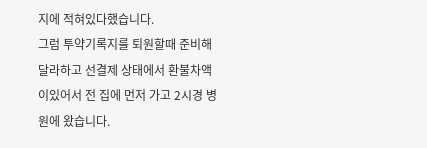지에 적혀있다했습니다.
그럼 투약기록지를 퇴원할때 준비해달라하고 선결제 상태에서 환불차액이있어서 전 집에 먼저 가고 2시경 병원에 왔습니다.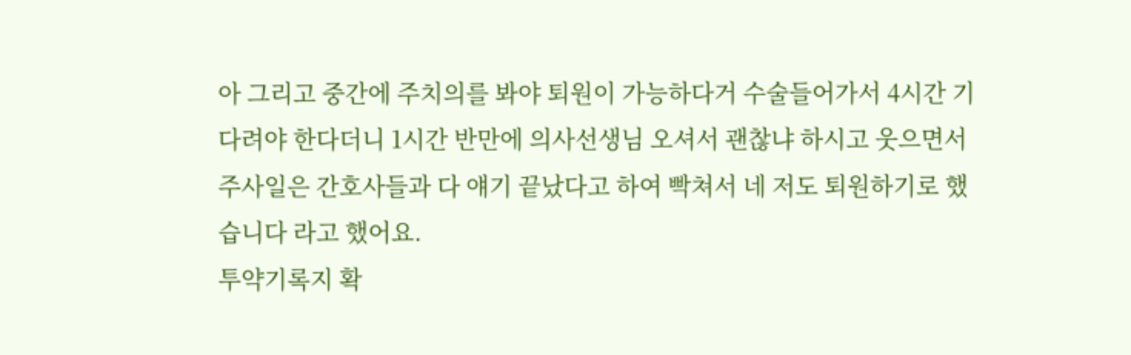아 그리고 중간에 주치의를 봐야 퇴원이 가능하다거 수술들어가서 4시간 기다려야 한다더니 1시간 반만에 의사선생님 오셔서 괜찮냐 하시고 웃으면서 주사일은 간호사들과 다 얘기 끝났다고 하여 빡쳐서 네 저도 퇴원하기로 했습니다 라고 했어요.
투약기록지 확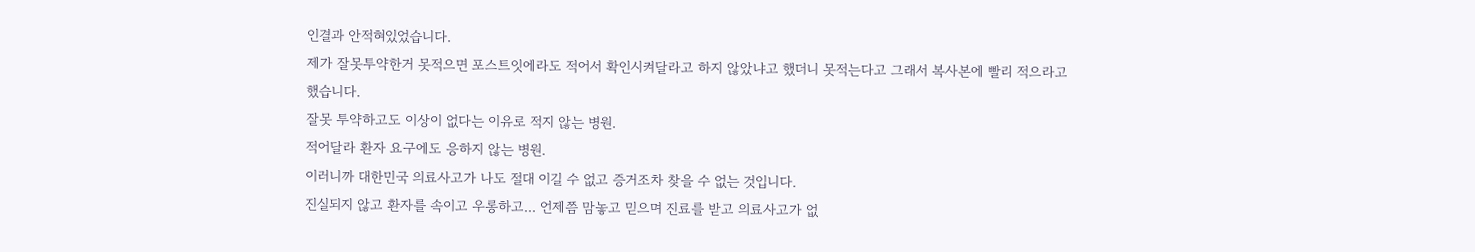인결과 안적혀있었습니다.
제가 잘못투약한거 못적으면 포스트잇에라도 적어서 확인시켜달라고 하지 않았냐고 했더니 못적는다고 그래서 복사본에 빨리 적으라고 했습니다.
잘못 투약하고도 이상이 없다는 이유로 적지 않는 병원.
적어달라 환자 요구에도 응하지 않는 병원.
이러니까 대한민국 의료사고가 나도 절대 이길 수 없고 증거조차 찾을 수 없는 것입니다.
진실되지 않고 환자를 속이고 우롱하고... 언제쯤 맘놓고 믿으며 진료를 받고 의료사고가 없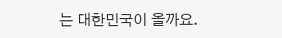는 대한민국이 올까요.